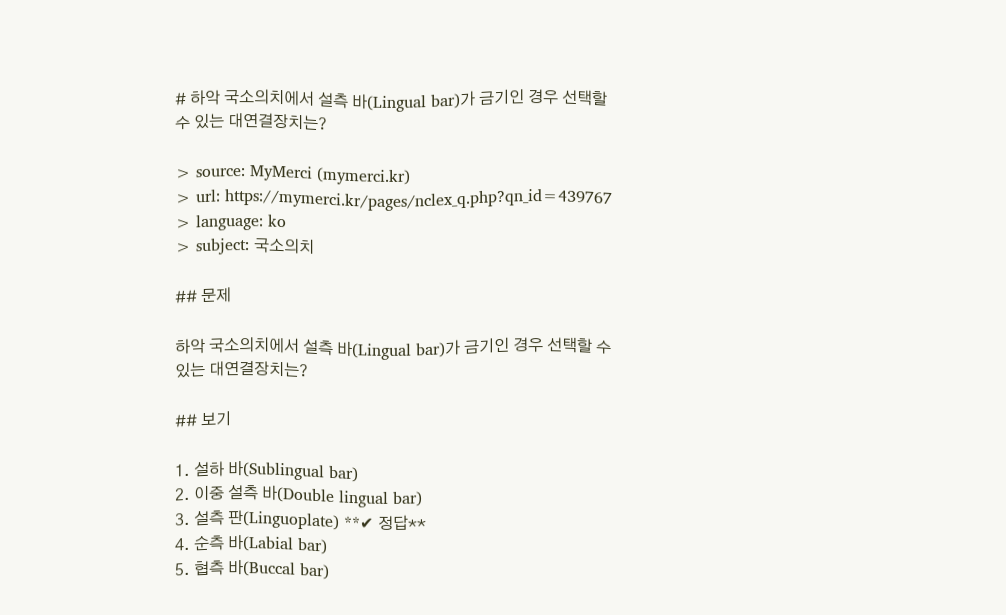# 하악 국소의치에서 설측 바(Lingual bar)가 금기인 경우 선택할 수 있는 대연결장치는?

> source: MyMerci (mymerci.kr)
> url: https://mymerci.kr/pages/nclex_q.php?qn_id=439767
> language: ko
> subject: 국소의치

## 문제

하악 국소의치에서 설측 바(Lingual bar)가 금기인 경우 선택할 수 있는 대연결장치는?

## 보기

1. 설하 바(Sublingual bar)
2. 이중 설측 바(Double lingual bar)
3. 설측 판(Linguoplate) **✔ 정답**
4. 순측 바(Labial bar)
5. 협측 바(Buccal bar)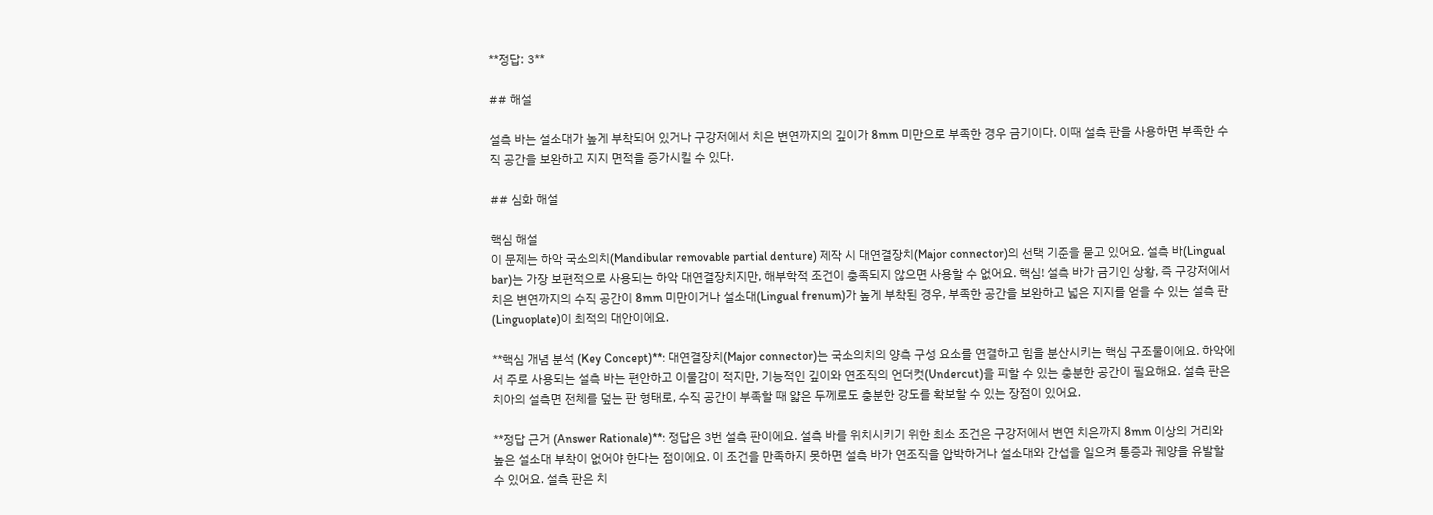**정답: 3**

## 해설

설측 바는 설소대가 높게 부착되어 있거나 구강저에서 치은 변연까지의 깊이가 8mm 미만으로 부족한 경우 금기이다. 이때 설측 판을 사용하면 부족한 수직 공간을 보완하고 지지 면적을 증가시킬 수 있다.

## 심화 해설

핵심 해설
이 문제는 하악 국소의치(Mandibular removable partial denture) 제작 시 대연결장치(Major connector)의 선택 기준을 묻고 있어요. 설측 바(Lingual bar)는 가장 보편적으로 사용되는 하악 대연결장치지만, 해부학적 조건이 충족되지 않으면 사용할 수 없어요. 핵심! 설측 바가 금기인 상황, 즉 구강저에서 치은 변연까지의 수직 공간이 8mm 미만이거나 설소대(Lingual frenum)가 높게 부착된 경우, 부족한 공간을 보완하고 넓은 지지를 얻을 수 있는 설측 판(Linguoplate)이 최적의 대안이에요.

**핵심 개념 분석 (Key Concept)**: 대연결장치(Major connector)는 국소의치의 양측 구성 요소를 연결하고 힘을 분산시키는 핵심 구조물이에요. 하악에서 주로 사용되는 설측 바는 편안하고 이물감이 적지만, 기능적인 깊이와 연조직의 언더컷(Undercut)을 피할 수 있는 충분한 공간이 필요해요. 설측 판은 치아의 설측면 전체를 덮는 판 형태로, 수직 공간이 부족할 때 얇은 두께로도 충분한 강도를 확보할 수 있는 장점이 있어요.

**정답 근거 (Answer Rationale)**: 정답은 3번 설측 판이에요. 설측 바를 위치시키기 위한 최소 조건은 구강저에서 변연 치은까지 8mm 이상의 거리와 높은 설소대 부착이 없어야 한다는 점이에요. 이 조건을 만족하지 못하면 설측 바가 연조직을 압박하거나 설소대와 간섭을 일으켜 통증과 궤양을 유발할 수 있어요. 설측 판은 치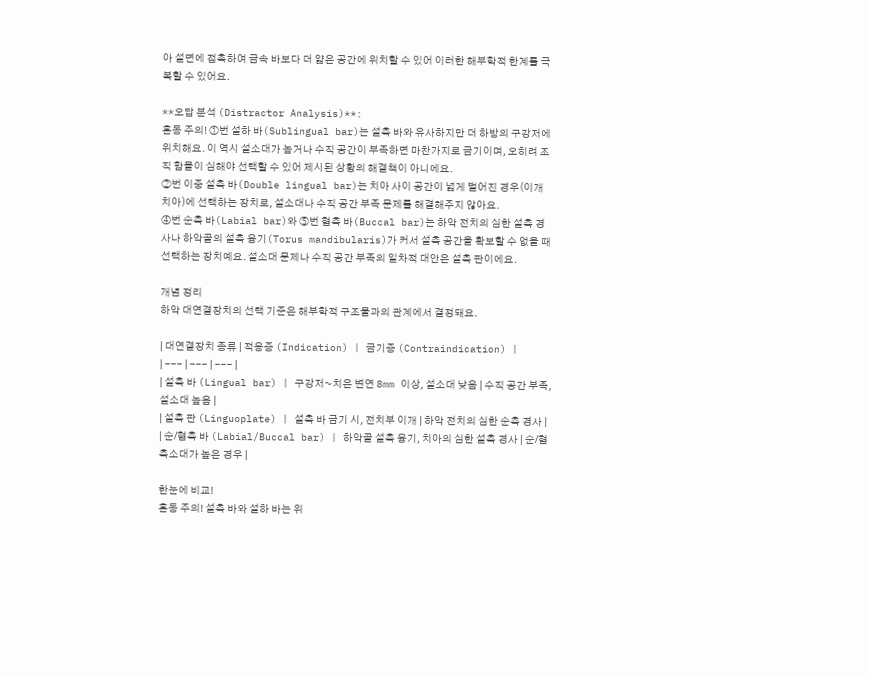아 설면에 접촉하여 금속 바보다 더 얇은 공간에 위치할 수 있어 이러한 해부학적 한계를 극복할 수 있어요.

**오답 분석 (Distractor Analysis)**:
혼동 주의! ①번 설하 바(Sublingual bar)는 설측 바와 유사하지만 더 하방의 구강저에 위치해요. 이 역시 설소대가 높거나 수직 공간이 부족하면 마찬가지로 금기이며, 오히려 조직 함몰이 심해야 선택할 수 있어 제시된 상황의 해결책이 아니에요.
②번 이중 설측 바(Double lingual bar)는 치아 사이 공간이 넓게 벌어진 경우(이개 치아)에 선택하는 장치로, 설소대나 수직 공간 부족 문제를 해결해주지 않아요.
④번 순측 바(Labial bar)와 ⑤번 협측 바(Buccal bar)는 하악 전치의 심한 설측 경사나 하악골의 설측 융기(Torus mandibularis)가 커서 설측 공간을 확보할 수 없을 때 선택하는 장치예요. 설소대 문제나 수직 공간 부족의 일차적 대안은 설측 판이에요.

개념 정리
하악 대연결장치의 선택 기준은 해부학적 구조물과의 관계에서 결정돼요.

| 대연결장치 종류 | 적응증 (Indication) | 금기증 (Contraindication) |
| --- | --- | --- |
| 설측 바 (Lingual bar) | 구강저~치은 변연 8mm 이상, 설소대 낮음 | 수직 공간 부족, 설소대 높음 |
| 설측 판 (Linguoplate) | 설측 바 금기 시, 전치부 이개 | 하악 전치의 심한 순측 경사 |
| 순/협측 바 (Labial/Buccal bar) | 하악골 설측 융기, 치아의 심한 설측 경사 | 순/협측소대가 높은 경우 |

한눈에 비교!
혼동 주의! 설측 바와 설하 바는 위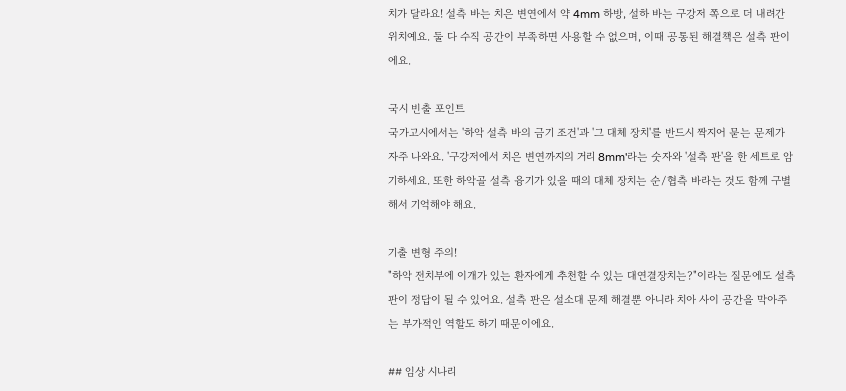치가 달라요! 설측 바는 치은 변연에서 약 4mm 하방, 설하 바는 구강저 쪽으로 더 내려간 위치예요. 둘 다 수직 공간이 부족하면 사용할 수 없으며, 이때 공통된 해결책은 설측 판이에요.

국시 빈출 포인트
국가고시에서는 '하악 설측 바의 금기 조건'과 '그 대체 장치'를 반드시 짝지어 묻는 문제가 자주 나와요. '구강저에서 치은 변연까지의 거리 8mm'라는 숫자와 '설측 판'을 한 세트로 암기하세요. 또한 하악골 설측 융기가 있을 때의 대체 장치는 순/협측 바라는 것도 함께 구별해서 기억해야 해요.

기출 변형 주의!
"하악 전치부에 이개가 있는 환자에게 추천할 수 있는 대연결장치는?"이라는 질문에도 설측 판이 정답이 될 수 있어요. 설측 판은 설소대 문제 해결뿐 아니라 치아 사이 공간을 막아주는 부가적인 역할도 하기 때문이에요.

## 임상 시나리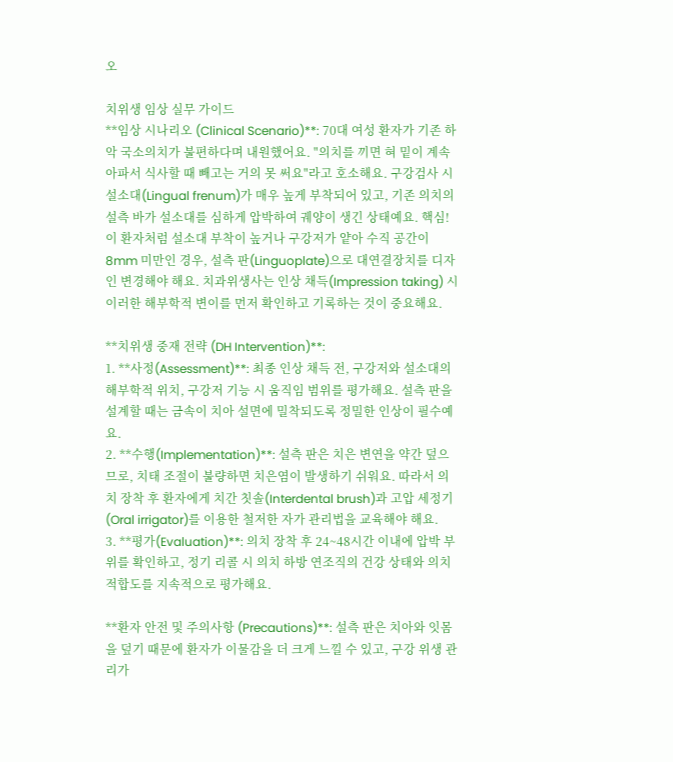오

치위생 임상 실무 가이드
**임상 시나리오 (Clinical Scenario)**: 70대 여성 환자가 기존 하악 국소의치가 불편하다며 내원했어요. "의치를 끼면 혀 밑이 계속 아파서 식사할 때 빼고는 거의 못 써요"라고 호소해요. 구강검사 시 설소대(Lingual frenum)가 매우 높게 부착되어 있고, 기존 의치의 설측 바가 설소대를 심하게 압박하여 궤양이 생긴 상태예요. 핵심! 이 환자처럼 설소대 부착이 높거나 구강저가 얕아 수직 공간이 8mm 미만인 경우, 설측 판(Linguoplate)으로 대연결장치를 디자인 변경해야 해요. 치과위생사는 인상 채득(Impression taking) 시 이러한 해부학적 변이를 먼저 확인하고 기록하는 것이 중요해요.

**치위생 중재 전략 (DH Intervention)**:
1. **사정(Assessment)**: 최종 인상 채득 전, 구강저와 설소대의 해부학적 위치, 구강저 기능 시 움직임 범위를 평가해요. 설측 판을 설계할 때는 금속이 치아 설면에 밀착되도록 정밀한 인상이 필수예요.
2. **수행(Implementation)**: 설측 판은 치은 변연을 약간 덮으므로, 치태 조절이 불량하면 치은염이 발생하기 쉬워요. 따라서 의치 장착 후 환자에게 치간 칫솔(Interdental brush)과 고압 세정기(Oral irrigator)를 이용한 철저한 자가 관리법을 교육해야 해요.
3. **평가(Evaluation)**: 의치 장착 후 24~48시간 이내에 압박 부위를 확인하고, 정기 리콜 시 의치 하방 연조직의 건강 상태와 의치 적합도를 지속적으로 평가해요.

**환자 안전 및 주의사항 (Precautions)**: 설측 판은 치아와 잇몸을 덮기 때문에 환자가 이물감을 더 크게 느낄 수 있고, 구강 위생 관리가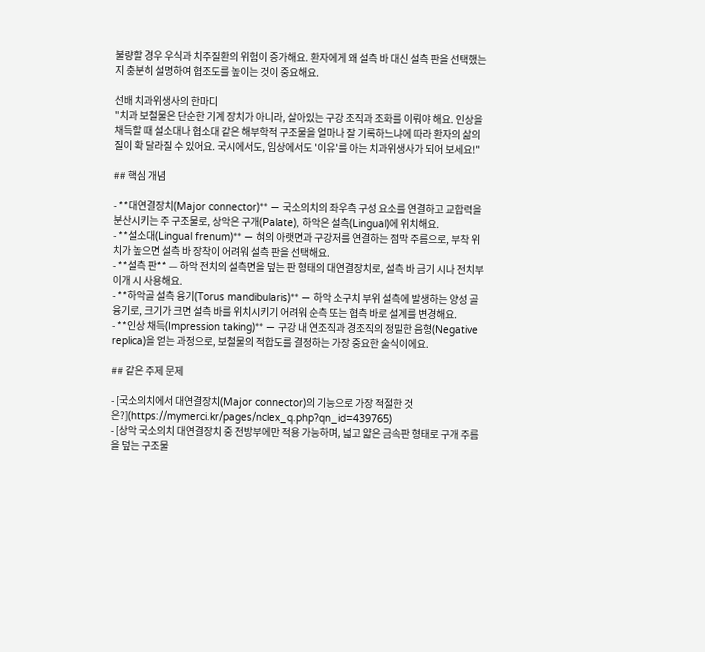불량할 경우 우식과 치주질환의 위험이 증가해요. 환자에게 왜 설측 바 대신 설측 판을 선택했는지 충분히 설명하여 협조도를 높이는 것이 중요해요.

선배 치과위생사의 한마디
"치과 보철물은 단순한 기계 장치가 아니라, 살아있는 구강 조직과 조화를 이뤄야 해요. 인상을 채득할 때 설소대나 협소대 같은 해부학적 구조물을 얼마나 잘 기록하느냐에 따라 환자의 삶의 질이 확 달라질 수 있어요. 국시에서도, 임상에서도 '이유'를 아는 치과위생사가 되어 보세요!"

## 핵심 개념

- **대연결장치(Major connector)** — 국소의치의 좌우측 구성 요소를 연결하고 교합력을 분산시키는 주 구조물로, 상악은 구개(Palate), 하악은 설측(Lingual)에 위치해요.
- **설소대(Lingual frenum)** — 혀의 아랫면과 구강저를 연결하는 점막 주름으로, 부착 위치가 높으면 설측 바 장착이 어려워 설측 판을 선택해요.
- **설측 판** — 하악 전치의 설측면을 덮는 판 형태의 대연결장치로, 설측 바 금기 시나 전치부 이개 시 사용해요.
- **하악골 설측 융기(Torus mandibularis)** — 하악 소구치 부위 설측에 발생하는 양성 골융기로, 크기가 크면 설측 바를 위치시키기 어려워 순측 또는 협측 바로 설계를 변경해요.
- **인상 채득(Impression taking)** — 구강 내 연조직과 경조직의 정밀한 음형(Negative replica)을 얻는 과정으로, 보철물의 적합도를 결정하는 가장 중요한 술식이에요.

## 같은 주제 문제

- [국소의치에서 대연결장치(Major connector)의 기능으로 가장 적절한 것은?](https://mymerci.kr/pages/nclex_q.php?qn_id=439765)
- [상악 국소의치 대연결장치 중 전방부에만 적용 가능하며, 넓고 얇은 금속판 형태로 구개 주름을 덮는 구조물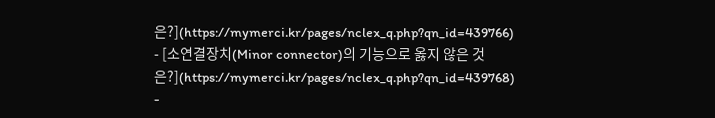은?](https://mymerci.kr/pages/nclex_q.php?qn_id=439766)
- [소연결장치(Minor connector)의 기능으로 옳지 않은 것은?](https://mymerci.kr/pages/nclex_q.php?qn_id=439768)
-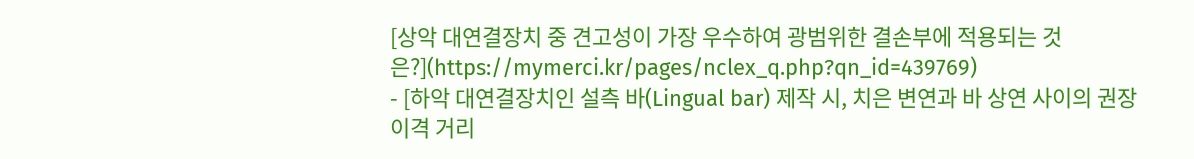[상악 대연결장치 중 견고성이 가장 우수하여 광범위한 결손부에 적용되는 것은?](https://mymerci.kr/pages/nclex_q.php?qn_id=439769)
- [하악 대연결장치인 설측 바(Lingual bar) 제작 시, 치은 변연과 바 상연 사이의 권장 이격 거리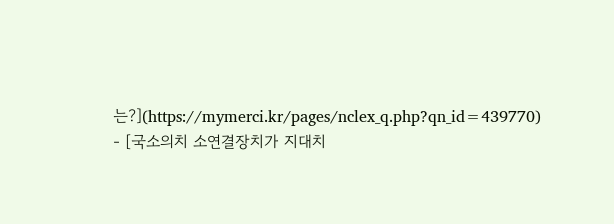는?](https://mymerci.kr/pages/nclex_q.php?qn_id=439770)
- [국소의치 소연결장치가 지대치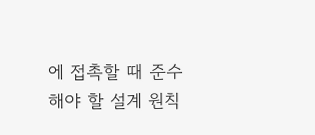에 접촉할 때 준수해야 할 설계 원칙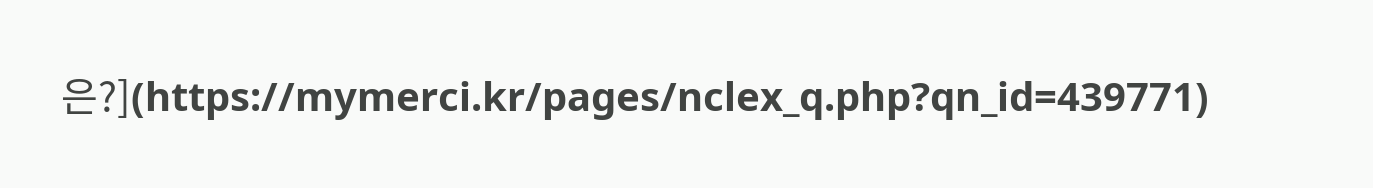은?](https://mymerci.kr/pages/nclex_q.php?qn_id=439771)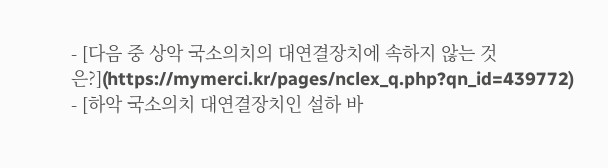- [다음 중 상악 국소의치의 대연결장치에 속하지 않는 것은?](https://mymerci.kr/pages/nclex_q.php?qn_id=439772)
- [하악 국소의치 대연결장치인 설하 바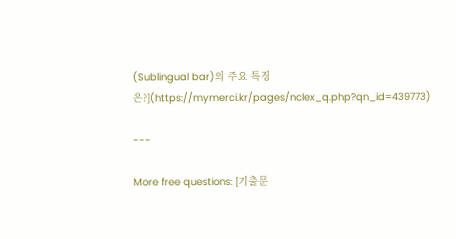(Sublingual bar)의 주요 특징은?](https://mymerci.kr/pages/nclex_q.php?qn_id=439773)

---

More free questions: [기출문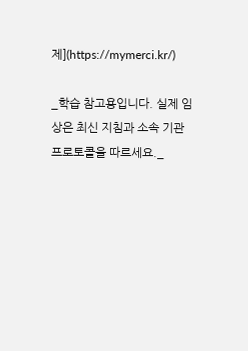제](https://mymerci.kr/)

_학습 참고용입니다. 실제 임상은 최신 지침과 소속 기관 프로토콜을 따르세요._